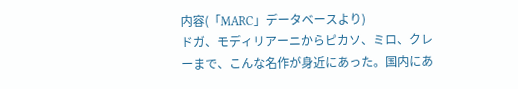内容(「MARC」データベースより)
ドガ、モディリアーニからピカソ、ミロ、クレーまで、こんな名作が身近にあった。国内にあ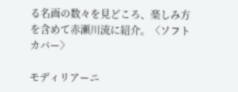る名画の数々を見どころ、楽しみ方を含めて赤瀬川流に紹介。〈ソフトカバー〉

モディリアーニ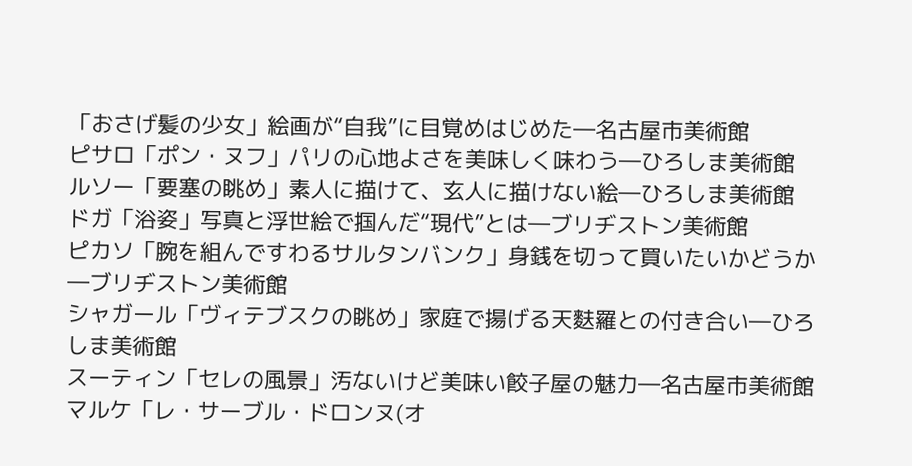「おさげ髪の少女」絵画が“自我”に目覚めはじめた―名古屋市美術館
ピサロ「ポン・ヌフ」パリの心地よさを美味しく味わう―ひろしま美術館
ルソー「要塞の眺め」素人に描けて、玄人に描けない絵―ひろしま美術館
ドガ「浴姿」写真と浮世絵で掴んだ“現代”とは―ブリヂストン美術館
ピカソ「腕を組んですわるサルタンバンク」身銭を切って買いたいかどうか―ブリヂストン美術館
シャガール「ヴィテブスクの眺め」家庭で揚げる天麩羅との付き合い―ひろしま美術館
スーティン「セレの風景」汚ないけど美味い餃子屋の魅力―名古屋市美術館
マルケ「レ・サーブル・ドロンヌ(オ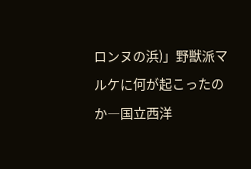ロンヌの浜)」野獣派マルケに何が起こったのか―国立西洋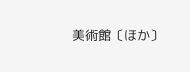美術館〔ほか〕